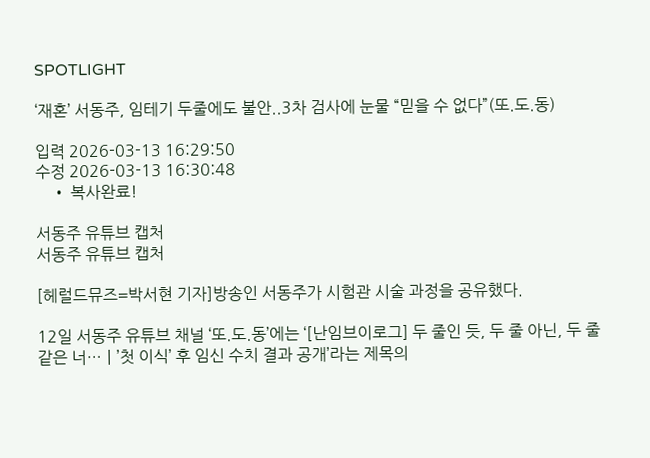SPOTLIGHT

‘재혼’ 서동주, 임테기 두줄에도 불안..3차 검사에 눈물 “믿을 수 없다”(또.도.동)

입력 2026-03-13 16:29:50
수정 2026-03-13 16:30:48
    • 복사완료!

서동주 유튜브 캡처
서동주 유튜브 캡처

[헤럴드뮤즈=박서현 기자]방송인 서동주가 시험관 시술 과정을 공유했다.

12일 서동주 유튜브 채널 ‘또.도.동’에는 ‘[난임브이로그] 두 줄인 듯, 두 줄 아닌, 두 줄 같은 너…ㅣ’첫 이식’ 후 임신 수치 결과 공개’라는 제목의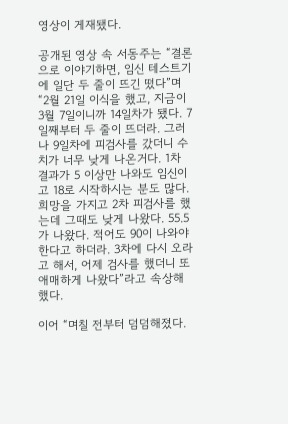영상이 게재됐다.

공개된 영상 속 서동주는 “결론으로 이야기하면, 임신 테스트기에 일단 두 줄이 뜨긴 떴다”며 “2월 21일 이식을 했고, 지금이 3월 7일이니까 14일차가 됐다. 7일째부터 두 줄이 뜨더라. 그러나 9일차에 피검사를 갔더니 수치가 너무 낮게 나온거다. 1차 결과가 5 이상만 나와도 임신이고 18로 시작하시는 분도 많다. 희망을 가지고 2차 피검사를 했는데 그때도 낮게 나왔다. 55.5가 나왔다. 적어도 90이 나와야한다고 하더라. 3차에 다시 오라고 해서, 어제 검사를 했더니 또 애매하게 나왔다”라고 속상해했다.

이어 “며칠 전부터 덤덤해졌다.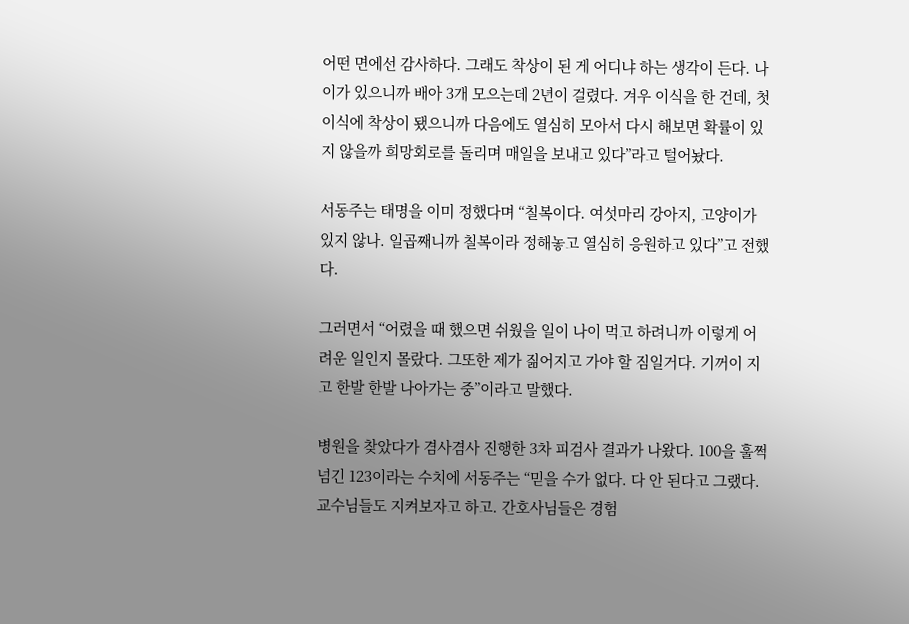어떤 면에선 감사하다. 그래도 착상이 된 게 어디냐 하는 생각이 든다. 나이가 있으니까 배아 3개 모으는데 2년이 걸렸다. 겨우 이식을 한 건데, 첫 이식에 착상이 됐으니까 다음에도 열심히 모아서 다시 해보면 확률이 있지 않을까 희망회로를 돌리며 매일을 보내고 있다”라고 털어놨다.

서동주는 태명을 이미 정했다며 “칠복이다. 여섯마리 강아지, 고양이가 있지 않나. 일곱째니까 칠복이라 정해놓고 열심히 응원하고 있다”고 전했다.

그러면서 “어렸을 때 했으면 쉬웠을 일이 나이 먹고 하려니까 이렇게 어려운 일인지 몰랐다. 그또한 제가 짊어지고 가야 할 짐일거다. 기꺼이 지고 한발 한발 나아가는 중”이라고 말했다.

병원을 찾았다가 겸사겸사 진행한 3차 피검사 결과가 나왔다. 100을 훌쩍 넘긴 123이라는 수치에 서동주는 “믿을 수가 없다. 다 안 된다고 그랬다. 교수님들도 지켜보자고 하고. 간호사님들은 경험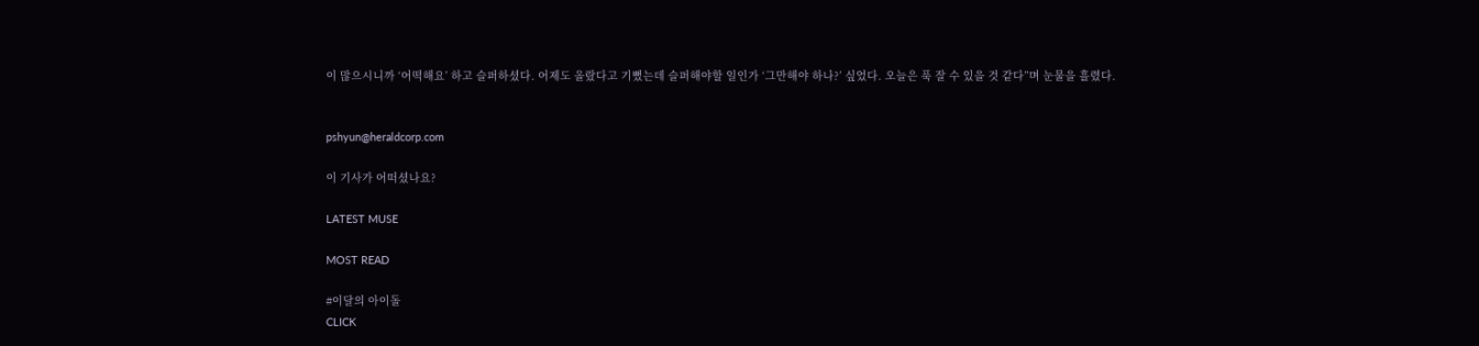이 많으시니까 ‘어떡해요’ 하고 슬퍼하셨다. 어제도 올랐다고 기뻤는데 슬퍼해야할 일인가 ‘그만해야 하나?’ 싶었다. 오늘은 푹 잘 수 있을 것 같다”며 눈물을 흘렸다.


pshyun@heraldcorp.com

이 기사가 어떠셨나요?

LATEST MUSE

MOST READ

#이달의 아이돌
CLICK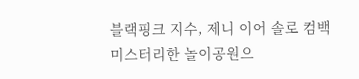블랙핑크 지수, 제니 이어 솔로 컴백
미스터리한 놀이공원으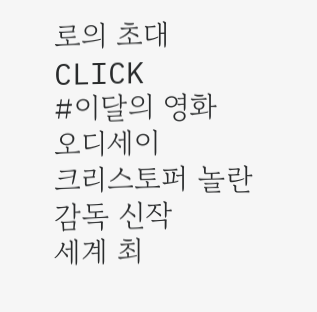로의 초대
CLICK
#이달의 영화
오디세이
크리스토퍼 놀란 감독 신작
세계 최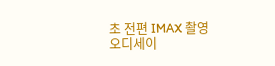초 전편 IMAX 촬영
오디세이